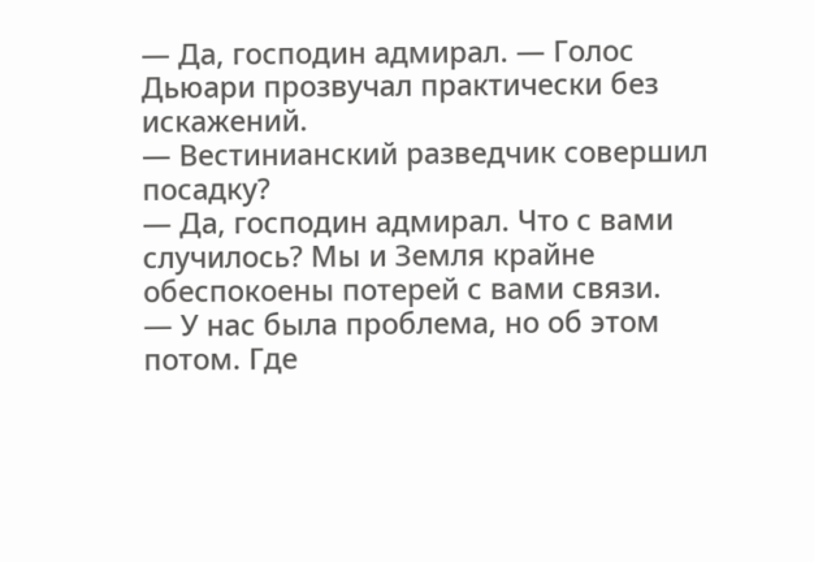— Да, господин адмирал. — Голос Дьюари прозвучал практически без искажений.
— Вестинианский разведчик совершил посадку?
— Да, господин адмирал. Что с вами случилось? Мы и Земля крайне обеспокоены потерей с вами связи.
— У нас была проблема, но об этом потом. Где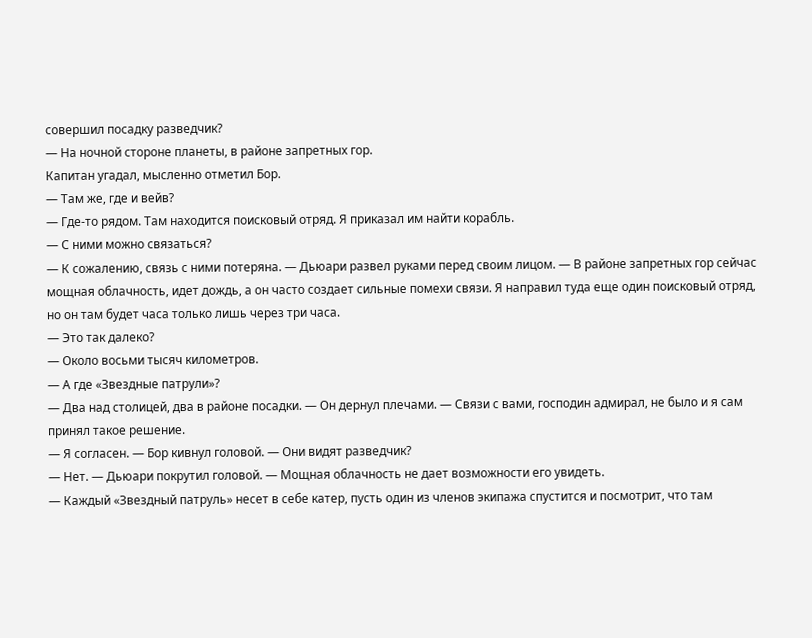совершил посадку разведчик?
— На ночной стороне планеты, в районе запретных гор.
Капитан угадал, мысленно отметил Бор.
— Там же, где и вейв?
— Где-то рядом. Там находится поисковый отряд. Я приказал им найти корабль.
— С ними можно связаться?
— К сожалению, связь с ними потеряна. — Дьюари развел руками перед своим лицом. — В районе запретных гор сейчас мощная облачность, идет дождь, а он часто создает сильные помехи связи. Я направил туда еще один поисковый отряд, но он там будет часа только лишь через три часа.
— Это так далеко?
— Около восьми тысяч километров.
— А где «Звездные патрули»?
— Два над столицей, два в районе посадки. — Он дернул плечами. — Связи с вами, господин адмирал, не было и я сам принял такое решение.
— Я согласен. — Бор кивнул головой. — Они видят разведчик?
— Нет. — Дьюари покрутил головой. — Мощная облачность не дает возможности его увидеть.
— Каждый «Звездный патруль» несет в себе катер, пусть один из членов экипажа спустится и посмотрит, что там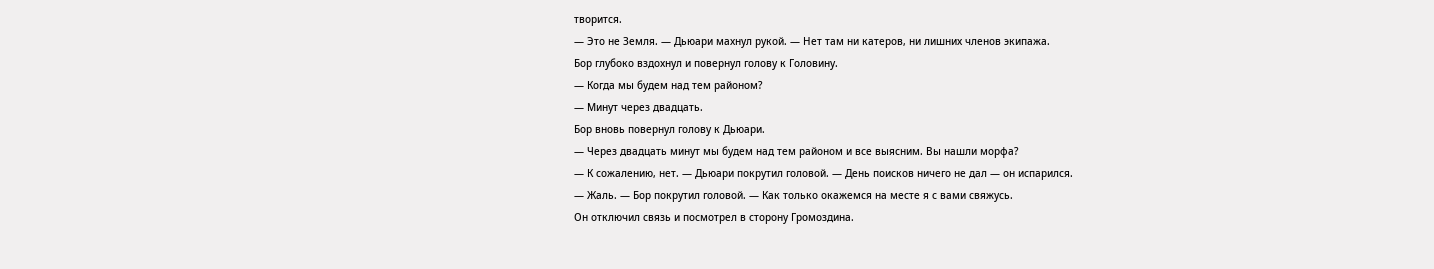творится.
— Это не Земля. — Дьюари махнул рукой. — Нет там ни катеров, ни лишних членов экипажа.
Бор глубоко вздохнул и повернул голову к Головину.
— Когда мы будем над тем районом?
— Минут через двадцать.
Бор вновь повернул голову к Дьюари.
— Через двадцать минут мы будем над тем районом и все выясним. Вы нашли морфа?
— К сожалению, нет. — Дьюари покрутил головой. — День поисков ничего не дал — он испарился.
— Жаль. — Бор покрутил головой. — Как только окажемся на месте я с вами свяжусь.
Он отключил связь и посмотрел в сторону Громоздина.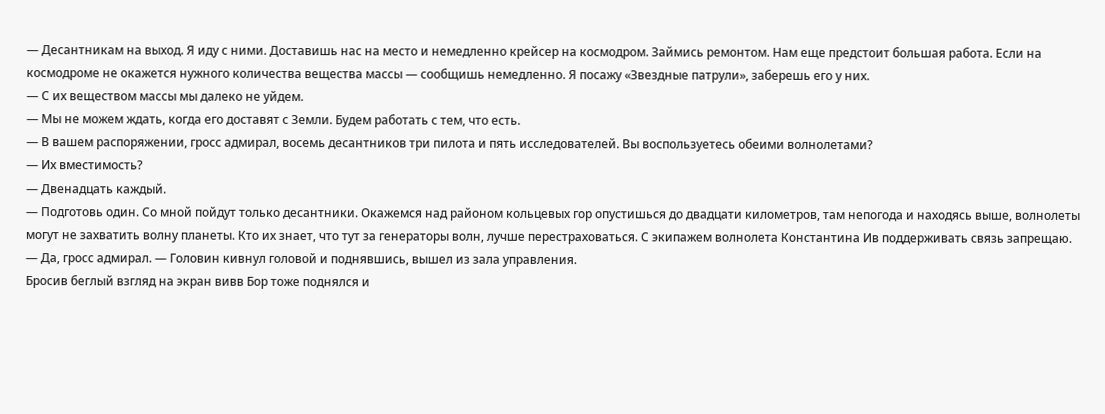— Десантникам на выход. Я иду с ними. Доставишь нас на место и немедленно крейсер на космодром. Займись ремонтом. Нам еще предстоит большая работа. Если на космодроме не окажется нужного количества вещества массы — сообщишь немедленно. Я посажу «Звездные патрули», заберешь его у них.
— С их веществом массы мы далеко не уйдем.
— Мы не можем ждать, когда его доставят с Земли. Будем работать с тем, что есть.
— В вашем распоряжении, гросс адмирал, восемь десантников три пилота и пять исследователей. Вы воспользуетесь обеими волнолетами?
— Их вместимость?
— Двенадцать каждый.
— Подготовь один. Со мной пойдут только десантники. Окажемся над районом кольцевых гор опустишься до двадцати километров, там непогода и находясь выше, волнолеты могут не захватить волну планеты. Кто их знает, что тут за генераторы волн, лучше перестраховаться. С экипажем волнолета Константина Ив поддерживать связь запрещаю.
— Да, гросс адмирал. — Головин кивнул головой и поднявшись, вышел из зала управления.
Бросив беглый взгляд на экран вивв Бор тоже поднялся и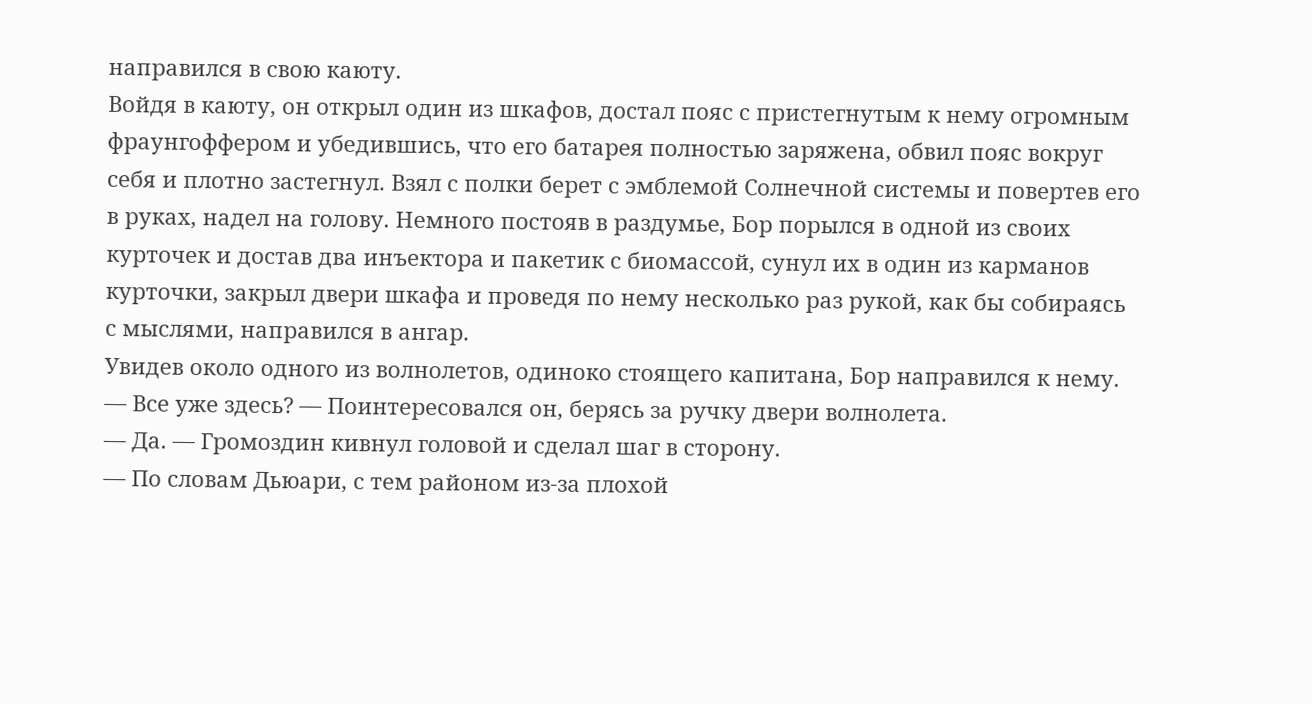направился в свою каюту.
Войдя в каюту, он открыл один из шкафов, достал пояс с пристегнутым к нему огромным фраунгоффером и убедившись, что его батарея полностью заряжена, обвил пояс вокруг себя и плотно застегнул. Взял с полки берет с эмблемой Солнечной системы и повертев его в руках, надел на голову. Немного постояв в раздумье, Бор порылся в одной из своих курточек и достав два инъектора и пакетик с биомассой, сунул их в один из карманов курточки, закрыл двери шкафа и проведя по нему несколько раз рукой, как бы собираясь с мыслями, направился в ангар.
Увидев около одного из волнолетов, одиноко стоящего капитана, Бор направился к нему.
— Все уже здесь? — Поинтересовался он, берясь за ручку двери волнолета.
— Да. — Громоздин кивнул головой и сделал шаг в сторону.
— По словам Дьюари, с тем районом из-за плохой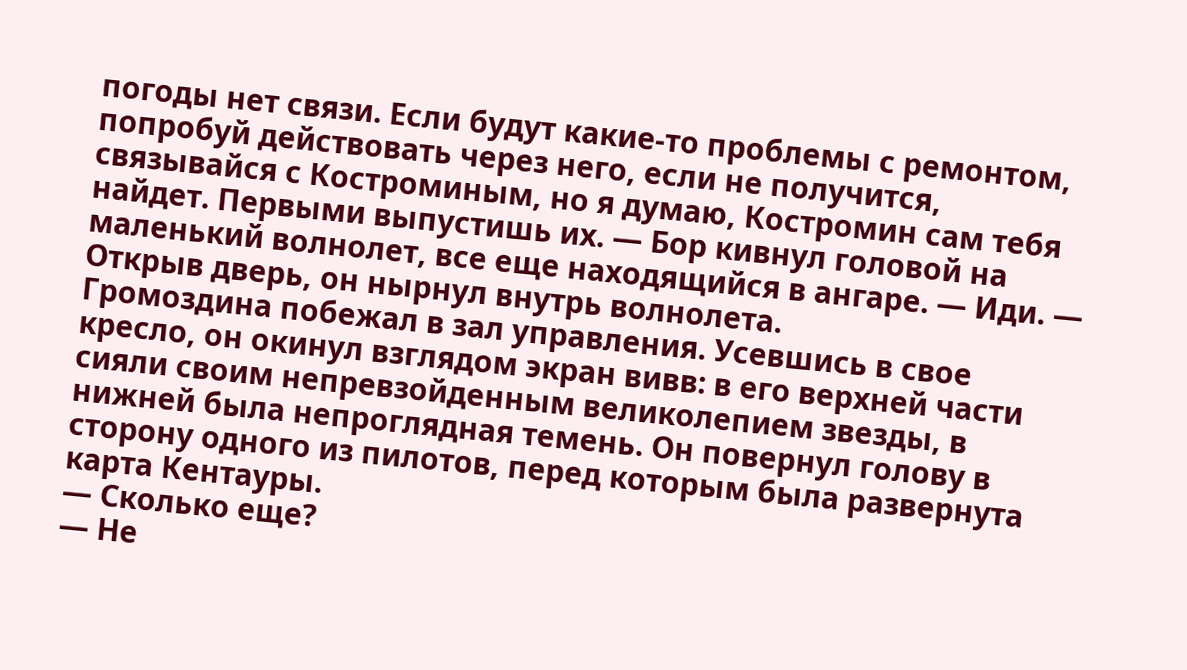погоды нет связи. Если будут какие-то проблемы с ремонтом, попробуй действовать через него, если не получится, связывайся с Костроминым, но я думаю, Костромин сам тебя найдет. Первыми выпустишь их. — Бор кивнул головой на маленький волнолет, все еще находящийся в ангаре. — Иди. — Открыв дверь, он нырнул внутрь волнолета.
Громоздина побежал в зал управления. Усевшись в свое кресло, он окинул взглядом экран вивв: в его верхней части сияли своим непревзойденным великолепием звезды, в нижней была непроглядная темень. Он повернул голову в сторону одного из пилотов, перед которым была развернута карта Кентауры.
— Сколько еще?
— Не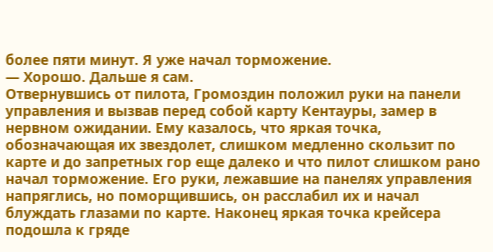более пяти минут. Я уже начал торможение.
— Хорошо. Дальше я сам.
Отвернувшись от пилота, Громоздин положил руки на панели управления и вызвав перед собой карту Кентауры, замер в нервном ожидании. Ему казалось, что яркая точка, обозначающая их звездолет, слишком медленно скользит по карте и до запретных гор еще далеко и что пилот слишком рано начал торможение. Его руки, лежавшие на панелях управления напряглись, но поморщившись, он расслабил их и начал блуждать глазами по карте. Наконец яркая точка крейсера подошла к гряде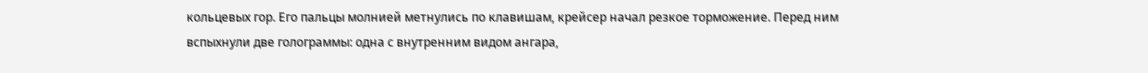кольцевых гор. Его пальцы молнией метнулись по клавишам, крейсер начал резкое торможение. Перед ним вспыхнули две голограммы: одна с внутренним видом ангара,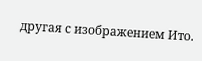другая с изображением Ито.